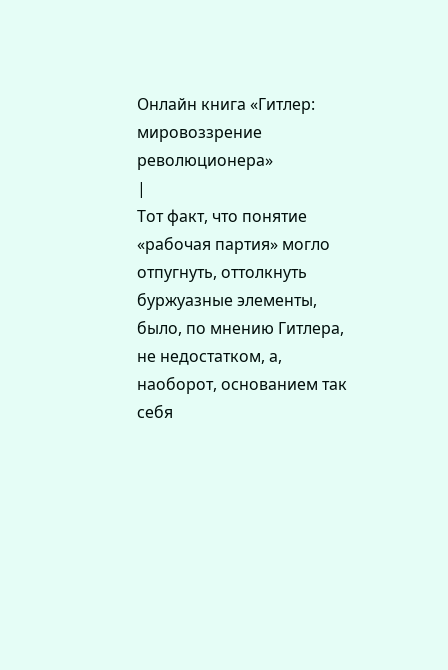Онлайн книга «Гитлер: мировоззрение революционера»
|
Тот факт, что понятие «рабочая партия» могло отпугнуть, оттолкнуть буржуазные элементы, было, по мнению Гитлера, не недостатком, а, наоборот, основанием так себя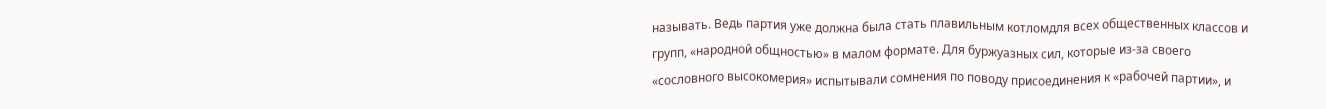называть. Ведь партия уже должна была стать плавильным котломдля всех общественных классов и групп, «народной общностью» в малом формате. Для буржуазных сил, которые из-за своего «сословного высокомерия» испытывали сомнения по поводу присоединения к «рабочей партии», и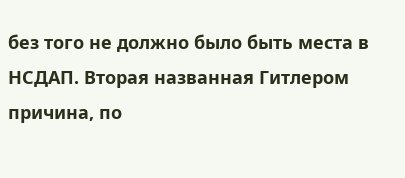без того не должно было быть места в НСДАП. Вторая названная Гитлером причина, по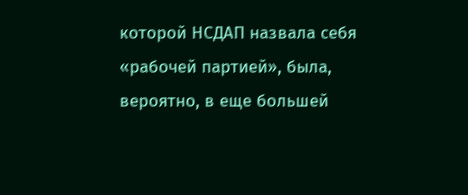которой НСДАП назвала себя «рабочей партией», была, вероятно, в еще большей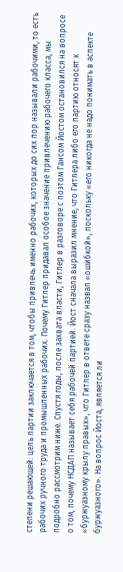степени решающей: цель партии заключается в том, чтобы привлечь именно рабочих, которых до сих пор называли рабочими, то есть рабочих ручного труда и промышленных рабочих. Почему Гитлер придавал особое значение привлечению рабочего класса, мы подробно рассмотрим ниже. Спустя годы, после захвата власти, Гитлер в разговоре с поэтом Гансом Йостом остановился на вопросе о том, почему НСДАП называет себя рабочей партией. Йост сначала выразил мнение, что Гитлера либо его партию относят к «буржуазному крылу правых», что Гитлер в ответе сразу назвал «ошибкой», поскольку «его никогда не надо понимать в аспекте буржуазного». На вопрос Йоста, является ли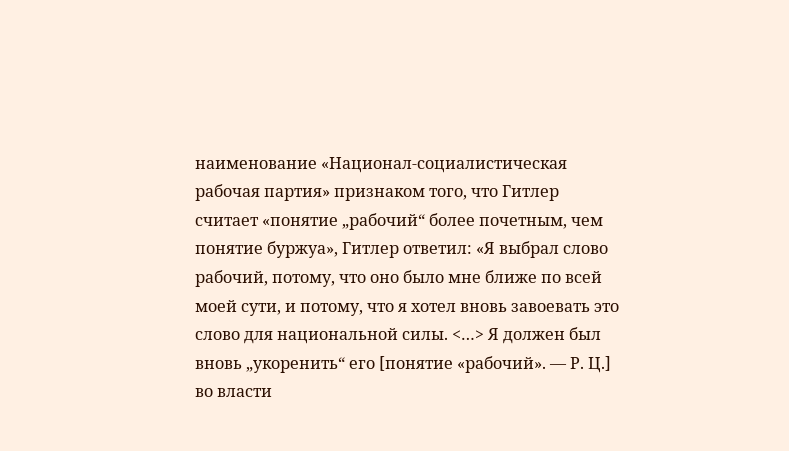наименование «Национал-социалистическая рабочая партия» признаком того, что Гитлер считает «понятие „рабочий“ более почетным, чем понятие буржуа», Гитлер ответил: «Я выбрал слово рабочий, потому, что оно было мне ближе по всей моей сути, и потому, что я хотел вновь завоевать это слово для национальной силы. <…> Я должен был вновь „укоренить“ его [понятие «рабочий». — Р. Ц.] во власти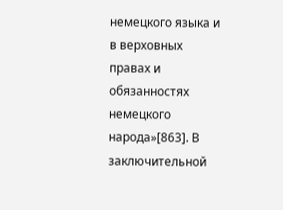немецкого языка и в верховных правах и обязанностях немецкого народа»[863]. В заключительной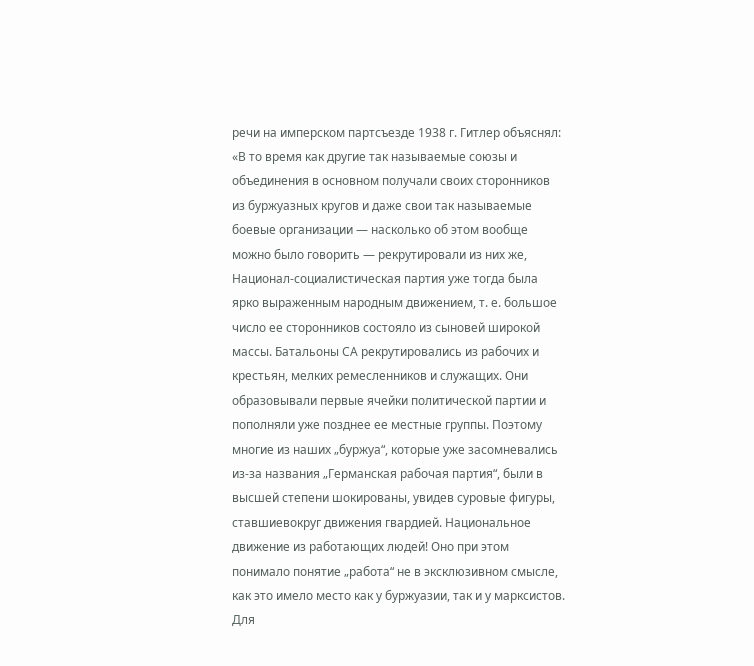речи на имперском партсъезде 1938 г. Гитлер объяснял: «В то время как другие так называемые союзы и объединения в основном получали своих сторонников из буржуазных кругов и даже свои так называемые боевые организации — насколько об этом вообще можно было говорить — рекрутировали из них же, Национал-социалистическая партия уже тогда была ярко выраженным народным движением, т. е. большое число ее сторонников состояло из сыновей широкой массы. Батальоны СА рекрутировались из рабочих и крестьян, мелких ремесленников и служащих. Они образовывали первые ячейки политической партии и пополняли уже позднее ее местные группы. Поэтому многие из наших „буржуа“, которые уже засомневались из-за названия „Германская рабочая партия“, были в высшей степени шокированы, увидев суровые фигуры, ставшиевокруг движения гвардией. Национальное движение из работающих людей! Оно при этом понимало понятие „работа“ не в эксклюзивном смысле, как это имело место как у буржуазии, так и у марксистов. Для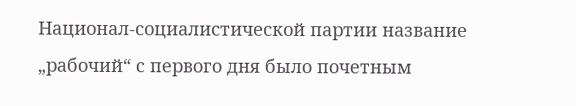Национал-социалистической партии название „рабочий“ с первого дня было почетным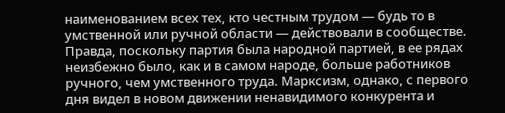наименованием всех тех, кто честным трудом — будь то в умственной или ручной области — действовали в сообществе. Правда, поскольку партия была народной партией, в ее рядах неизбежно было, как и в самом народе, больше работников ручного, чем умственного труда. Марксизм, однако, с первого дня видел в новом движении ненавидимого конкурента и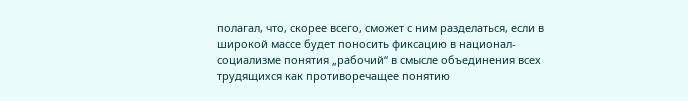полагал, что, скорее всего, сможет с ним разделаться, если в широкой массе будет поносить фиксацию в национал-социализме понятия „рабочий“ в смысле объединения всех трудящихся как противоречащее понятию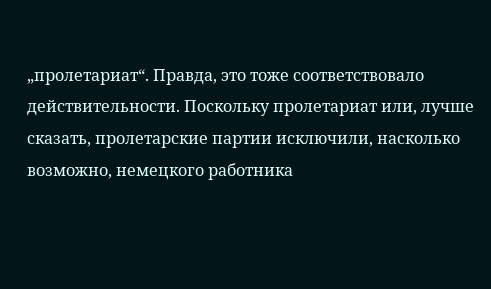„пролетариат“. Правда, это тоже соответствовало действительности. Поскольку пролетариат или, лучше сказать, пролетарские партии исключили, насколько возможно, немецкого работника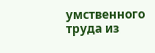умственного труда из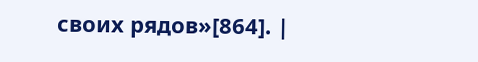своих рядов»[864]. |